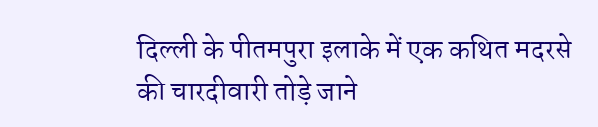दिल्ली के पीतमपुरा इलाके में एक कथित मदरसे की चारदीवारी तोड़े जाने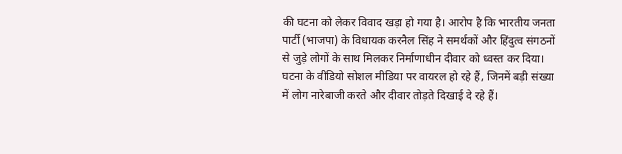की घटना को लेकर विवाद खड़ा हो गया है। आरोप है कि भारतीय जनता पार्टी (भाजपा) के विधायक करनैल सिंह ने समर्थकों और हिंदुत्व संगठनों से जुड़े लोगों के साथ मिलकर निर्माणाधीन दीवार को ध्वस्त कर दिया।
घटना के वीडियो सोशल मीडिया पर वायरल हो रहे हैं, जिनमें बड़ी संख्या में लोग नारेबाजी करते और दीवार तोड़ते दिखाई दे रहे हैं।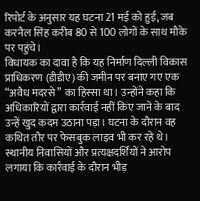रिपोर्ट के अनुसार यह घटना 21 मई को हुई, जब करनैल सिंह करीब 80 से 100 लोगों के साथ मौके पर पहुंचे।
विधायक का दावा है कि यह निर्माण दिल्ली विकास प्राधिकरण (डीडीए) की जमीन पर बनाए गए एक “अवैध मदरसे” का हिस्सा था। उन्होंने कहा कि अधिकारियों द्वारा कार्रवाई नहीं किए जाने के बाद उन्हें खुद कदम उठाना पड़ा। घटना के दौरान वह कथित तौर पर फेसबुक लाइव भी कर रहे थे।
स्थानीय निवासियों और प्रत्यक्षदर्शियों ने आरोप लगाया कि कार्रवाई के दौरान भीड़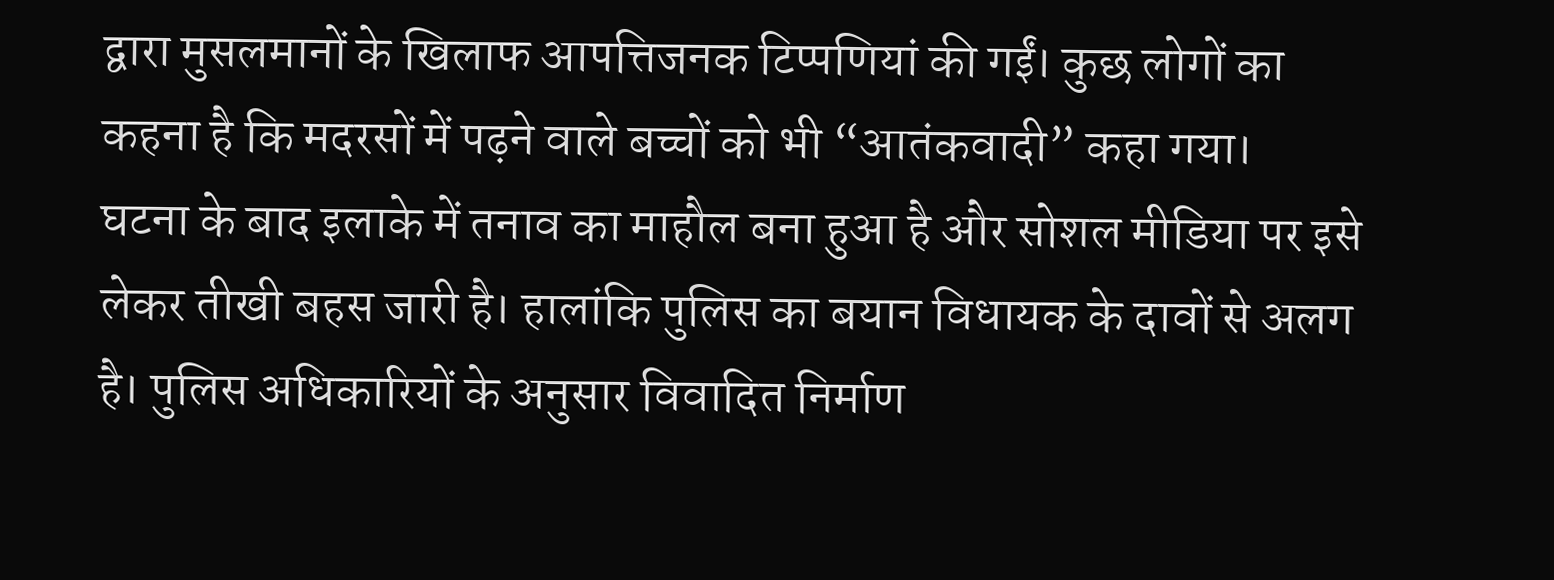द्वारा मुसलमानों के खिलाफ आपत्तिजनक टिप्पणियां की गईं। कुछ लोगों का कहना है कि मदरसों में पढ़ने वाले बच्चों को भी “आतंकवादी” कहा गया।
घटना के बाद इलाके में तनाव का माहौल बना हुआ है और सोशल मीडिया पर इसे लेकर तीखी बहस जारी है। हालांकि पुलिस का बयान विधायक के दावों से अलग है। पुलिस अधिकारियों के अनुसार विवादित निर्माण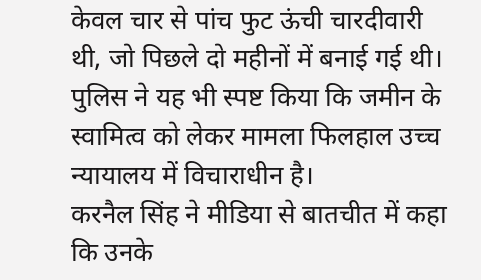केवल चार से पांच फुट ऊंची चारदीवारी थी, जो पिछले दो महीनों में बनाई गई थी। पुलिस ने यह भी स्पष्ट किया कि जमीन के स्वामित्व को लेकर मामला फिलहाल उच्च न्यायालय में विचाराधीन है।
करनैल सिंह ने मीडिया से बातचीत में कहा कि उनके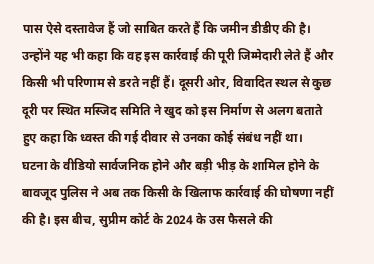पास ऐसे दस्तावेज हैं जो साबित करते हैं कि जमीन डीडीए की है। उन्होंने यह भी कहा कि वह इस कार्रवाई की पूरी जिम्मेदारी लेते हैं और किसी भी परिणाम से डरते नहीं हैं। दूसरी ओर, विवादित स्थल से कुछ दूरी पर स्थित मस्जिद समिति ने खुद को इस निर्माण से अलग बताते हुए कहा कि ध्वस्त की गई दीवार से उनका कोई संबंध नहीं था।
घटना के वीडियो सार्वजनिक होने और बड़ी भीड़ के शामिल होने के बावजूद पुलिस ने अब तक किसी के खिलाफ कार्रवाई की घोषणा नहीं की है। इस बीच, सुप्रीम कोर्ट के 2024 के उस फैसले की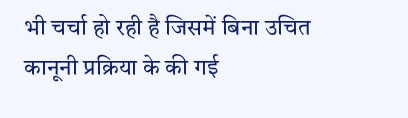भी चर्चा हो रही है जिसमें बिना उचित कानूनी प्रक्रिया के की गई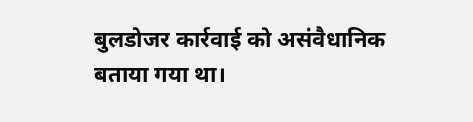बुलडोजर कार्रवाई को असंवैधानिक बताया गया था।